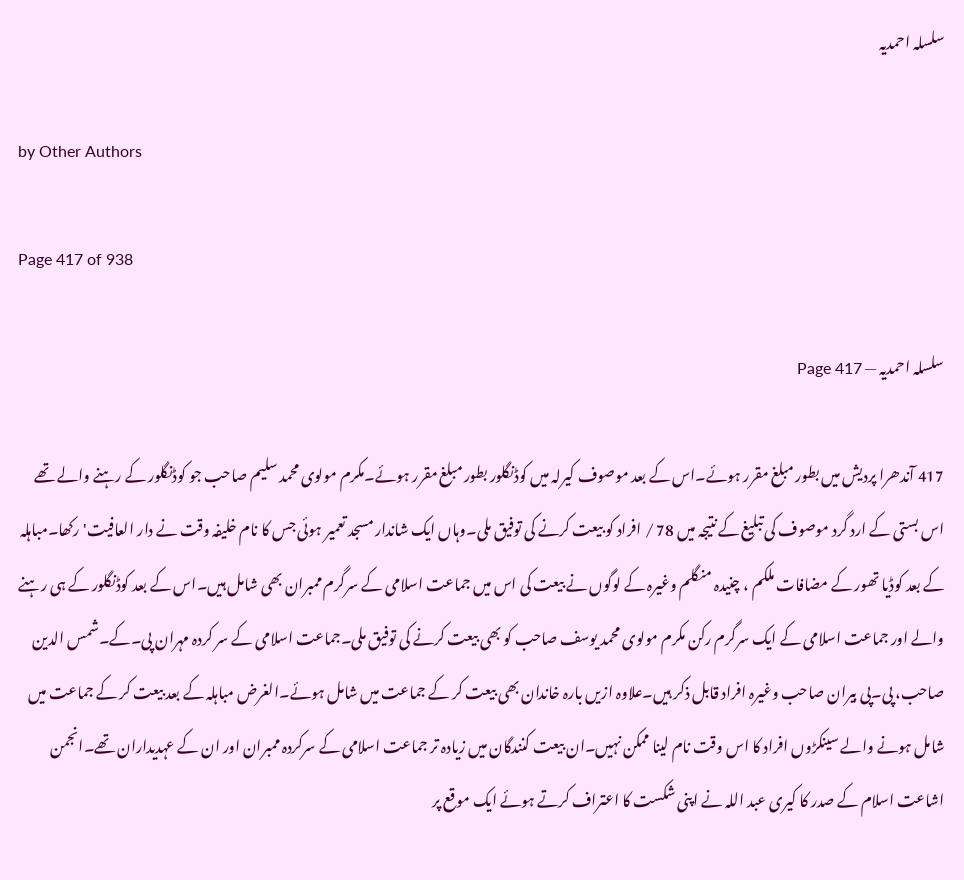سلسلہ احمدیہ

by Other Authors

Page 417 of 938

سلسلہ احمدیہ — Page 417

417 آندھرا پردیش میں بطور مبلغ مقرر ہوئے۔اس کے بعد موصوف کیرلہ میں کوڈنگلور بطور مبلغ مقرر ہوئے۔مکرم مولوی محمد سلیم صاحب جو کوڈنگلور کے رہنے والے تھے اس بستی کے ارد گرد موصوف کی تبلیغ کے نتیجہ میں 78 / افراد کو بیعت کرنے کی توفیق ملی۔وہاں ایک شاندار مسجد تعمیر ہوئی جس کا نام خلیفہ وقت نے دار العافیت' رکھا۔مباہلہ کے بعد کوڈیا تھور کے مضافات ملکم ، چنیدہ منگلم وغیرہ کے لوگوں نے بیعت کی اس میں جماعت اسلامی کے سرگرم ممبران بھی شامل ہیں۔اس کے بعد کوڈنگلور کے ہی رہنے والے اور جماعت اسلامی کے ایک سرگرم رکن مکرم مولوی محمد یوسف صاحب کو بھی بیعت کرنے کی توفیق ملی۔جماعت اسلامی کے سر کردہ مہران پی۔کے۔شمس الدین صاحب، پی۔پی بیران صاحب وغیرہ افراد قابل ذکر ہیں۔علاوہ ازیں بارہ خاندان بھی بیعت کر کے جماعت میں شامل ہوئے۔الغرض مباہلہ کے بعد بیعت کر کے جماعت میں شامل ہونے والے سینکڑوں افراد کا اس وقت نام لینا ممکن نہیں۔ان بیعت کنندگان میں زیادہ تر جماعت اسلامی کے سرکردہ ممبران اور ان کے عہدیداران تھے۔انجمن اشاعت اسلام کے صدر کا کیری عبد اللہ نے اپنی شکست کا اعتراف کرتے ہوئے ایک موقع پر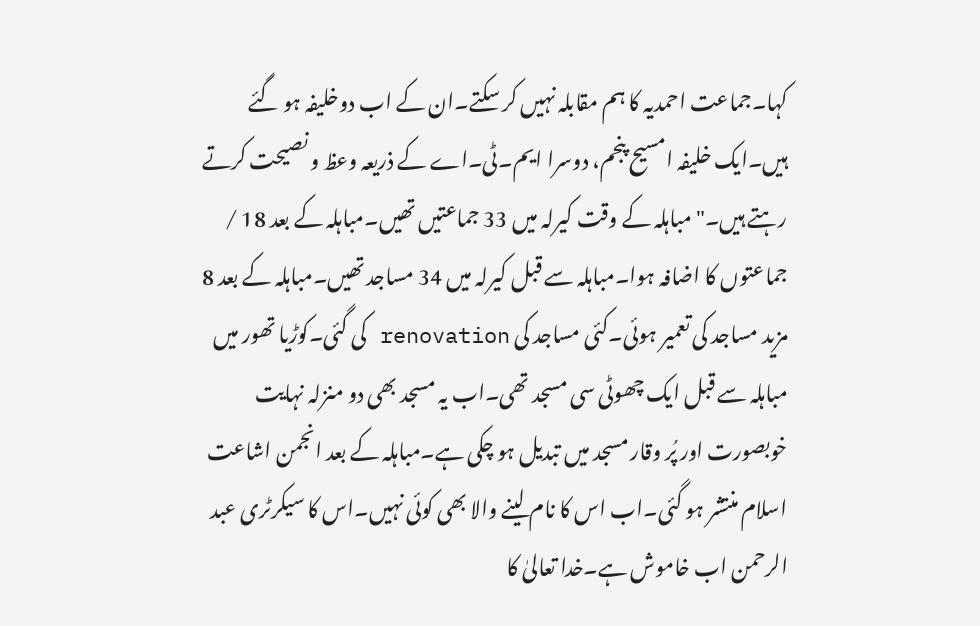کہا۔جماعت احمدیہ کا ہم مقابلہ نہیں کر سکتے۔ان کے اب دوخلیفہ ہو گئے ہیں۔ایک خلیفہ امسیح پنجم، دوسرا ایم۔ٹی۔اے کے ذریعہ وعظ و نصیحت کرتے رہتے ہیں۔" مباہلہ کے وقت کیرلہ میں 33 جماعتیں تھیں۔مباہلہ کے بعد 18 / جماعتوں کا اضافہ ہوا۔مباہلہ سے قبل کیرلہ میں 34 مساجد تھیں۔مباہلہ کے بعد 8 مزید مساجد کی تعمیر ہوئی۔کئی مساجد کی renovation کی گئی۔کوڑیا تھور میں مباہلہ سے قبل ایک چھوٹی سی مسجد تھی۔اب یہ مسجد بھی دو منزلہ نہایت خوبصورت اور پُر وقار مسجد میں تبدیل ہو چکی ہے۔مباہلہ کے بعد انجمن اشاعت اسلام منتشر ہو گئی۔اب اس کا نام لینے والا بھی کوئی نہیں۔اس کا سیکرٹری عبد الرحمن اب خاموش ہے۔خدا تعالیٰ کا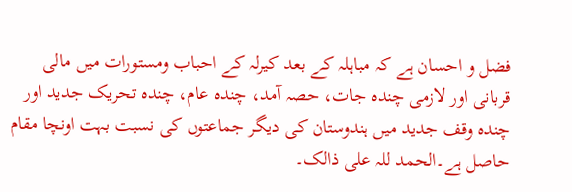فضل و احسان ہے کہ مباہلہ کے بعد کیرلہ کے احباب ومستورات میں مالی قربانی اور لازمی چندہ جات، حصہ آمد، چندہ عام، چندہ تحریک جدید اور چندہ وقف جدید میں ہندوستان کی دیگر جماعتوں کی نسبت بہت اونچا مقام حاصل ہے۔الحمد للہ علی ذالک۔